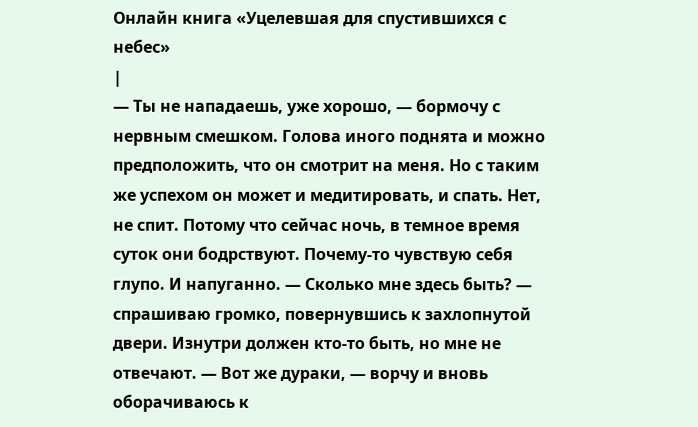Онлайн книга «Уцелевшая для спустившихся с небес»
|
— Ты не нападаешь, уже хорошо, — бормочу с нервным смешком. Голова иного поднята и можно предположить, что он смотрит на меня. Но с таким же успехом он может и медитировать, и спать. Нет, не спит. Потому что сейчас ночь, в темное время суток они бодрствуют. Почему-то чувствую себя глупо. И напуганно. — Сколько мне здесь быть? — спрашиваю громко, повернувшись к захлопнутой двери. Изнутри должен кто-то быть, но мне не отвечают. — Вот же дураки, — ворчу и вновь оборачиваюсь к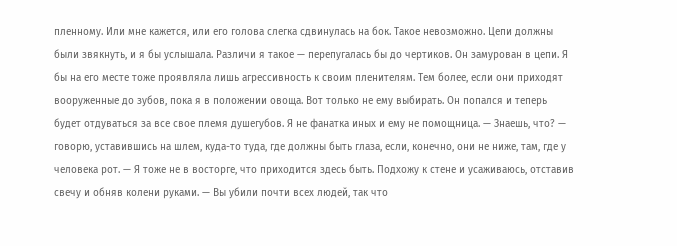пленному. Или мне кажется, или его голова слегка сдвинулась на бок. Такое невозможно. Цепи должны были звякнуть, и я бы услышала. Различи я такое — перепугалась бы до чертиков. Он замурован в цепи. Я бы на его месте тоже проявляла лишь агрессивность к своим пленителям. Тем более, если они приходят вооруженные до зубов, пока я в положении овоща. Вот только не ему выбирать. Он попался и теперь будет отдуваться за все свое племя душегубов. Я не фанатка иных и ему не помощница. — Знаешь, что? — говорю, уставившись на шлем, куда-то туда, где должны быть глаза, если, конечно, они не ниже, там, где у человека рот. — Я тоже не в восторге, что приходится здесь быть. Подхожу к стене и усаживаюсь, отставив свечу и обняв колени руками. — Вы убили почти всех людей, так что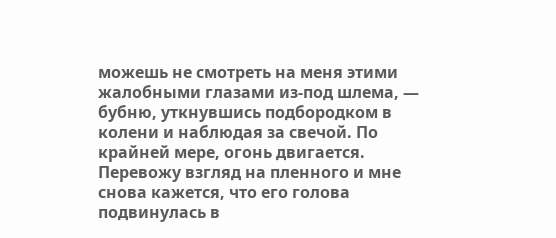можешь не смотреть на меня этими жалобными глазами из-под шлема, — бубню, уткнувшись подбородком в колени и наблюдая за свечой. По крайней мере, огонь двигается. Перевожу взгляд на пленного и мне снова кажется, что его голова подвинулась в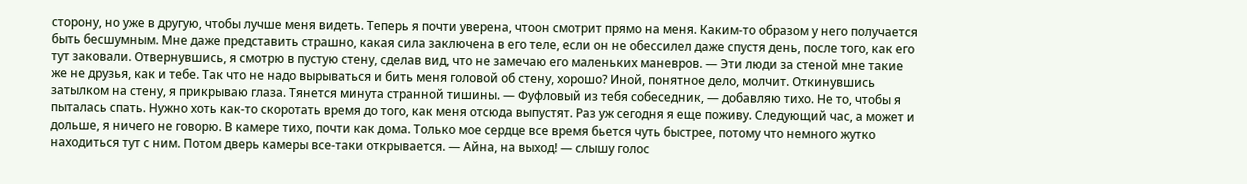сторону, но уже в другую, чтобы лучше меня видеть. Теперь я почти уверена, чтоон смотрит прямо на меня. Каким-то образом у него получается быть бесшумным. Мне даже представить страшно, какая сила заключена в его теле, если он не обессилел даже спустя день, после того, как его тут заковали. Отвернувшись, я смотрю в пустую стену, сделав вид, что не замечаю его маленьких маневров. — Эти люди за стеной мне такие же не друзья, как и тебе. Так что не надо вырываться и бить меня головой об стену, хорошо? Иной, понятное дело, молчит. Откинувшись затылком на стену, я прикрываю глаза. Тянется минута странной тишины. — Фуфловый из тебя собеседник, — добавляю тихо. Не то, чтобы я пыталась спать. Нужно хоть как-то скоротать время до того, как меня отсюда выпустят. Раз уж сегодня я еще поживу. Следующий час, а может и дольше, я ничего не говорю. В камере тихо, почти как дома. Только мое сердце все время бьется чуть быстрее, потому что немного жутко находиться тут с ним. Потом дверь камеры все-таки открывается. — Айна, на выход! — слышу голос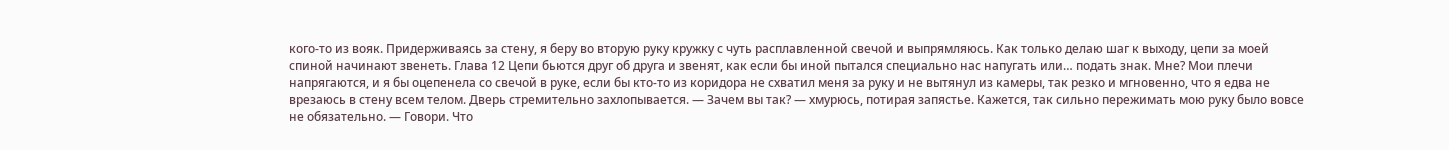кого-то из вояк. Придерживаясь за стену, я беру во вторую руку кружку с чуть расплавленной свечой и выпрямляюсь. Как только делаю шаг к выходу, цепи за моей спиной начинают звенеть. Глава 12 Цепи бьются друг об друга и звенят, как если бы иной пытался специально нас напугать или… подать знак. Мне? Мои плечи напрягаются, и я бы оцепенела со свечой в руке, если бы кто-то из коридора не схватил меня за руку и не вытянул из камеры, так резко и мгновенно, что я едва не врезаюсь в стену всем телом. Дверь стремительно захлопывается. — Зачем вы так? — хмурюсь, потирая запястье. Кажется, так сильно пережимать мою руку было вовсе не обязательно. — Говори. Что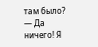там было? — Да ничего! Я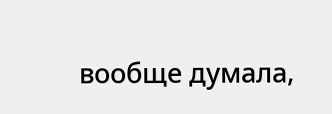вообще думала,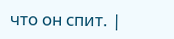что он спит. |